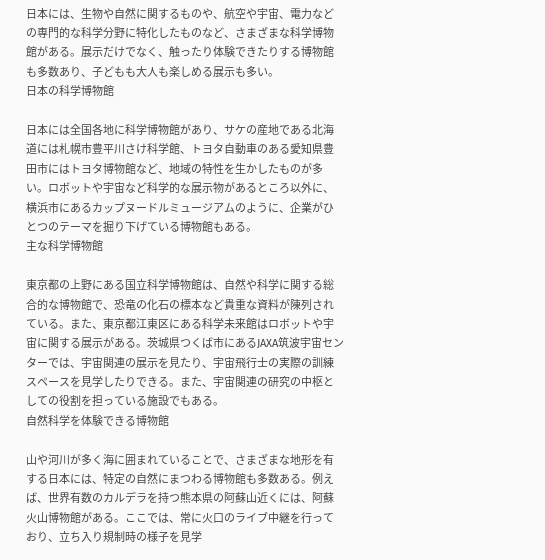日本には、生物や自然に関するものや、航空や宇宙、電力などの専門的な科学分野に特化したものなど、さまざまな科学博物館がある。展示だけでなく、触ったり体験できたりする博物館も多数あり、子どもも大人も楽しめる展示も多い。
日本の科学博物館

日本には全国各地に科学博物館があり、サケの産地である北海道には札幌市豊平川さけ科学館、トヨタ自動車のある愛知県豊田市にはトヨタ博物館など、地域の特性を生かしたものが多い。ロボットや宇宙など科学的な展示物があるところ以外に、横浜市にあるカップヌードルミュージアムのように、企業がひとつのテーマを掘り下げている博物館もある。
主な科学博物館

東京都の上野にある国立科学博物館は、自然や科学に関する総合的な博物館で、恐竜の化石の標本など貴重な資料が陳列されている。また、東京都江東区にある科学未来館はロボットや宇宙に関する展示がある。茨城県つくば市にあるJAXA筑波宇宙センターでは、宇宙関連の展示を見たり、宇宙飛行士の実際の訓練スペースを見学したりできる。また、宇宙関連の研究の中枢としての役割を担っている施設でもある。
自然科学を体験できる博物館

山や河川が多く海に囲まれていることで、さまざまな地形を有する日本には、特定の自然にまつわる博物館も多数ある。例えば、世界有数のカルデラを持つ熊本県の阿蘇山近くには、阿蘇火山博物館がある。ここでは、常に火口のライブ中継を行っており、立ち入り規制時の様子を見学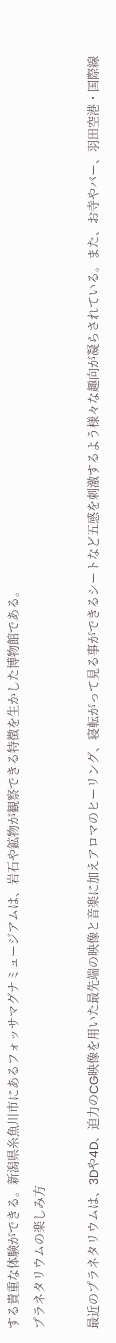する貴重な体験ができる。新潟県糸魚川市にあるフォッサマグナミュージアムは、岩石や鉱物が観察できる特徴を生かした博物館である。
プラネタリウムの楽しみ方

最近のプラネタリウムは、3Dや4D、迫力のCG映像を用いた最先端の映像と音楽に加えアロマのヒーリング、寝転がって見る事ができるシートなど五感を刺激するよう様々な趣向が凝らされている。また、お寺やバー、羽田空港・国際線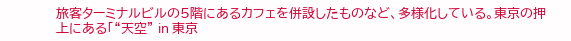旅客ターミナルビルの5階にあるカフェを併設したものなど、多様化している。東京の押上にある「“天空” in 東京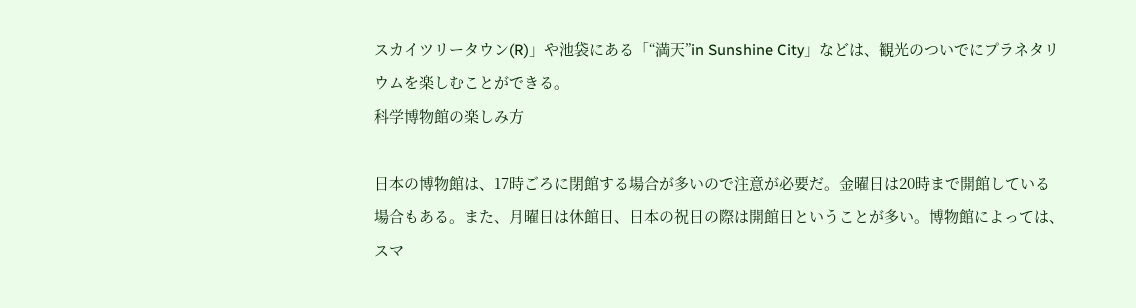スカイツリータウン(R)」や池袋にある「“満天”in Sunshine City」などは、観光のついでにプラネタリウムを楽しむことができる。
科学博物館の楽しみ方

日本の博物館は、17時ごろに閉館する場合が多いので注意が必要だ。金曜日は20時まで開館している場合もある。また、月曜日は休館日、日本の祝日の際は開館日ということが多い。博物館によっては、スマ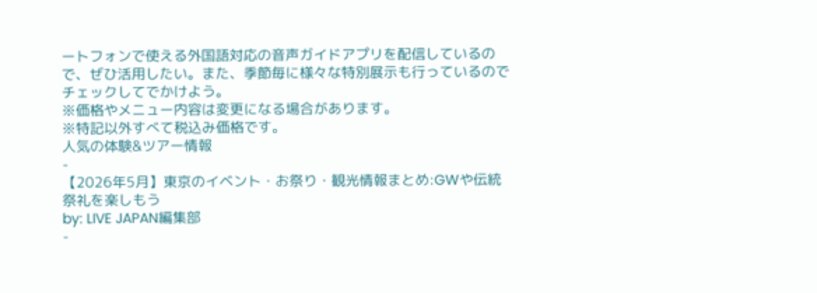ートフォンで使える外国語対応の音声ガイドアプリを配信しているので、ぜひ活用したい。また、季節毎に様々な特別展示も行っているのでチェックしてでかけよう。
※価格やメニュー内容は変更になる場合があります。
※特記以外すべて税込み価格です。
人気の体験&ツアー情報
-
【2026年5月】東京のイベント・お祭り・観光情報まとめ:GWや伝統祭礼を楽しもう
by: LIVE JAPAN編集部
-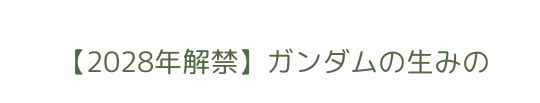【2028年解禁】ガンダムの生みの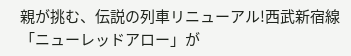親が挑む、伝説の列車リニューアル!西武新宿線「ニューレッドアロー」が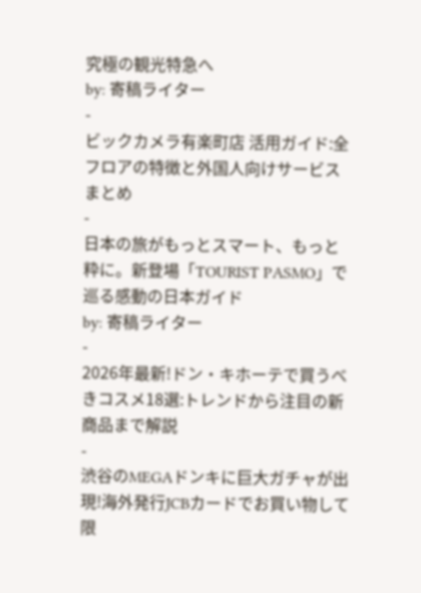究極の観光特急へ
by: 寄稿ライター
-
ビックカメラ有楽町店 活用ガイド:全フロアの特徴と外国人向けサービスまとめ
-
日本の旅がもっとスマート、もっと粋に。新登場「TOURIST PASMO」で巡る感動の日本ガイド
by: 寄稿ライター
-
2026年最新!ドン・キホーテで買うべきコスメ18選:トレンドから注目の新商品まで解説
-
渋谷のMEGAドンキに巨大ガチャが出現!海外発行JCBカードでお買い物して限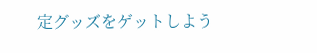定グッズをゲットしよう